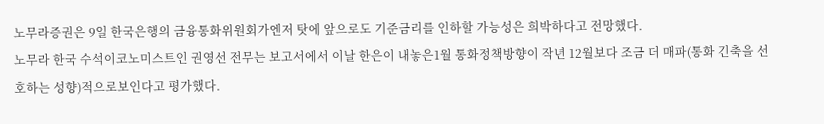노무라증권은 9일 한국은행의 금융통화위원회가엔저 탓에 앞으로도 기준금리를 인하할 가능성은 희박하다고 전망했다.
노무라 한국 수석이코노미스트인 권영선 전무는 보고서에서 이날 한은이 내놓은1월 통화정책방향이 작년 12월보다 조금 더 매파(통화 긴축을 선호하는 성향)적으로보인다고 평가했다.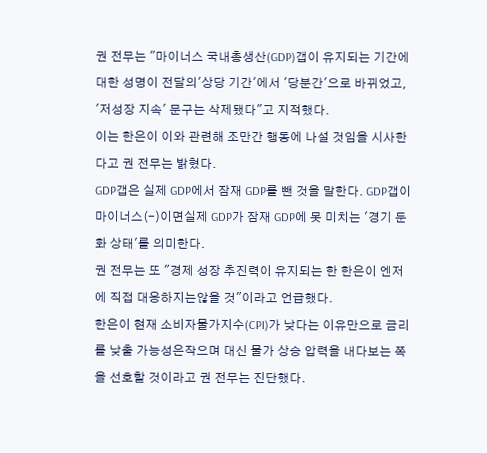권 전무는 "마이너스 국내총생산(GDP)갭이 유지되는 기간에 대한 성명이 전달의'상당 기간'에서 '당분간'으로 바뀌었고, '저성장 지속' 문구는 삭제됐다"고 지적했다.
이는 한은이 이와 관련해 조만간 행동에 나설 것임을 시사한다고 권 전무는 밝혔다.
GDP갭은 실제 GDP에서 잠재 GDP를 뺀 것을 말한다. GDP갭이 마이너스(-)이면실제 GDP가 잠재 GDP에 못 미치는 '경기 둔화 상태'를 의미한다.
권 전무는 또 "경제 성장 추진력이 유지되는 한 한은이 엔저에 직접 대응하지는않을 것"이라고 언급했다.
한은이 현재 소비자물가지수(CPI)가 낮다는 이유만으로 금리를 낮출 가능성은작으며 대신 물가 상승 압력을 내다보는 쪽을 선호할 것이라고 권 전무는 진단했다.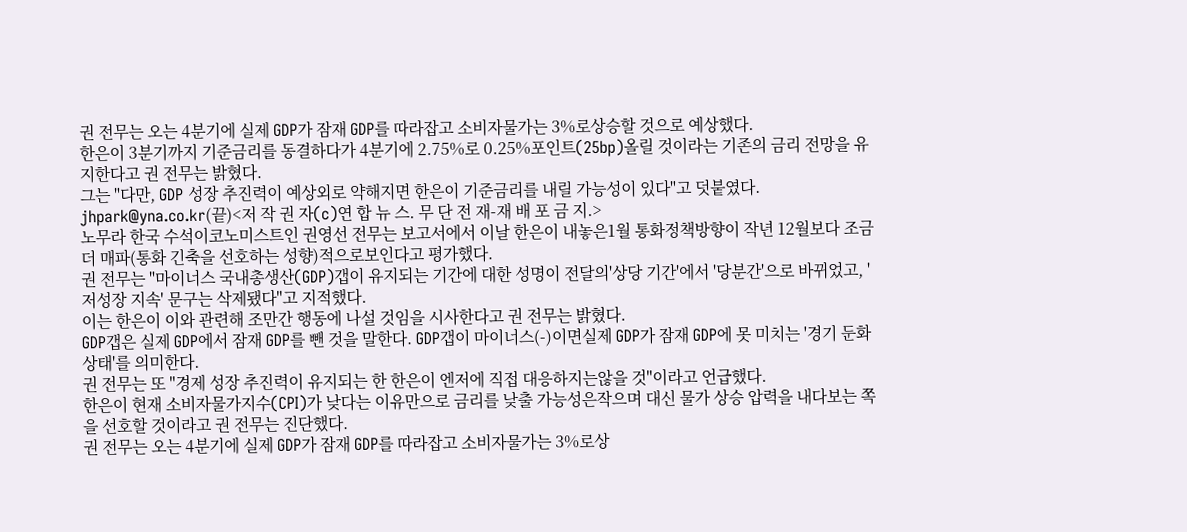권 전무는 오는 4분기에 실제 GDP가 잠재 GDP를 따라잡고 소비자물가는 3%로상승할 것으로 예상했다.
한은이 3분기까지 기준금리를 동결하다가 4분기에 2.75%로 0.25%포인트(25bp)올릴 것이라는 기존의 금리 전망을 유지한다고 권 전무는 밝혔다.
그는 "다만, GDP 성장 추진력이 예상외로 약해지면 한은이 기준금리를 내릴 가능성이 있다"고 덧붙였다.
jhpark@yna.co.kr(끝)<저 작 권 자(c)연 합 뉴 스. 무 단 전 재-재 배 포 금 지.>
노무라 한국 수석이코노미스트인 권영선 전무는 보고서에서 이날 한은이 내놓은1월 통화정책방향이 작년 12월보다 조금 더 매파(통화 긴축을 선호하는 성향)적으로보인다고 평가했다.
권 전무는 "마이너스 국내총생산(GDP)갭이 유지되는 기간에 대한 성명이 전달의'상당 기간'에서 '당분간'으로 바뀌었고, '저성장 지속' 문구는 삭제됐다"고 지적했다.
이는 한은이 이와 관련해 조만간 행동에 나설 것임을 시사한다고 권 전무는 밝혔다.
GDP갭은 실제 GDP에서 잠재 GDP를 뺀 것을 말한다. GDP갭이 마이너스(-)이면실제 GDP가 잠재 GDP에 못 미치는 '경기 둔화 상태'를 의미한다.
권 전무는 또 "경제 성장 추진력이 유지되는 한 한은이 엔저에 직접 대응하지는않을 것"이라고 언급했다.
한은이 현재 소비자물가지수(CPI)가 낮다는 이유만으로 금리를 낮출 가능성은작으며 대신 물가 상승 압력을 내다보는 쪽을 선호할 것이라고 권 전무는 진단했다.
권 전무는 오는 4분기에 실제 GDP가 잠재 GDP를 따라잡고 소비자물가는 3%로상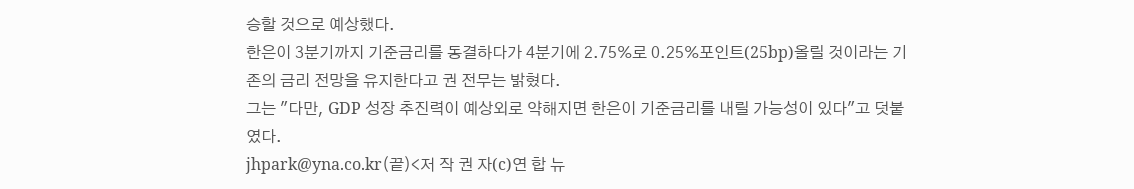승할 것으로 예상했다.
한은이 3분기까지 기준금리를 동결하다가 4분기에 2.75%로 0.25%포인트(25bp)올릴 것이라는 기존의 금리 전망을 유지한다고 권 전무는 밝혔다.
그는 "다만, GDP 성장 추진력이 예상외로 약해지면 한은이 기준금리를 내릴 가능성이 있다"고 덧붙였다.
jhpark@yna.co.kr(끝)<저 작 권 자(c)연 합 뉴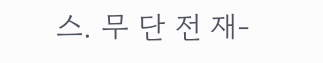스. 무 단 전 재-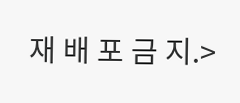재 배 포 금 지.>